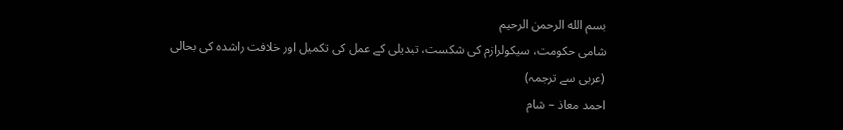بسم الله الرحمن الرحيم
شامی حکومت، سیکولرازم کی شکست، تبدیلی کے عمل کی تکمیل اور خلافت راشدہ کی بحالی
(عربی سے ترجمہ)
احمد معاذ – شام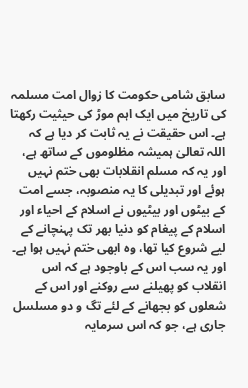سابق شامی حکومت کا زوال امت مسلمہ کی تاریخ میں ایک اہم موڑ کی حیثیت رکھتا ہے۔ اس حقیقت نے یہ ثابت کر دیا ہے کہ اللہ تعالیٰ ہمیشہ مظلوموں کے ساتھ ہے، اور یہ کہ مسلم انقلابات بھی ختم نہیں ہوئے اور تبدیلی کا یہ منصوبہ، جسے امت کے بیٹوں اور بیٹیوں نے اسلام کے احیاء اور اسلام کے پیغام کو دنیا بھر تک پہنچانے کے لیے شروع کیا تھا، وہ ابھی ختم نہیں ہوا ہے۔ اور یہ سب اس کے باوجود ہے کہ اس انقلاب کو پھیلنے سے روکنے اور اس کے شعلوں کو بجھانے کے لئے تگ و دو مسلسل جاری ہے، جو کہ اس سرمایہ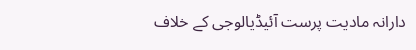دارانہ مادیت پرست آئیڈیالوجی کے خلاف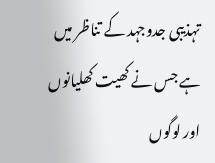تہذیبی جدوجہد کے تناظر میں ہے جس نے کھیت کھلیانوں اور لوگوں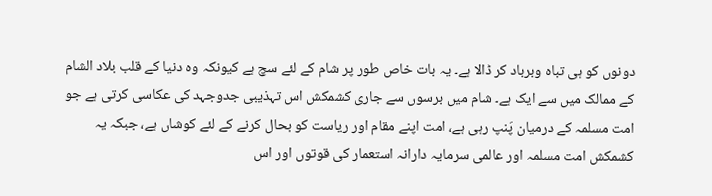دونوں کو ہی تباہ وبرباد کر ڈالا ہے۔ یہ بات خاص طور پر شام کے لئے سچ ہے کیونکہ وہ دنیا کے قلب بلاد الشام کے ممالک میں سے ایک ہے۔ شام میں برسوں سے جاری کشمکش اس تہذیبی جدوجہد کی عکاسی کرتی ہے جو امت مسلمہ کے درمیان پَنپ رہی ہے، امت اپنے مقام اور ریاست کو بحال کرنے کے لئے کوشاں ہے، جبکہ یہ کشمکش امت مسلمہ اور عالمی سرمایہ دارانہ استعمار کی قوتوں اور اس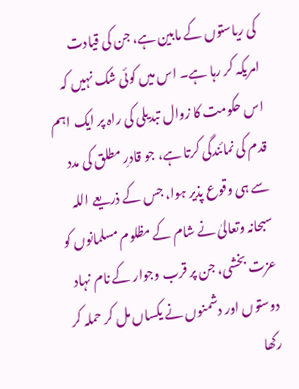کی ریاستوں کے مابین ہے، جن کی قیادت امریکہ کر رہا ہے۔ اس میں کوئی شک نہیں کہ اس حکومت کا زوال تبدیلی کی راہ پر ایک اہم قدم کی نمائندگی کرتا ہے، جو قادرِ مطلق کی مدد سے ہی وقوع پذیر ہوا، جس کے ذریعے اللہ سبحانہ وتعالیٰ نے شام کے مظلوم مسلمانوں کو عزت بخشی، جن پر قرب وجوار کے نام نہاد دوستوں اور دشمنوں نے یکساں مل کر حملہ کر رکھا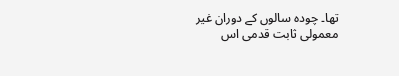تھا۔ چودہ سالوں کے دوران غیر معمولی ثابت قدمی اس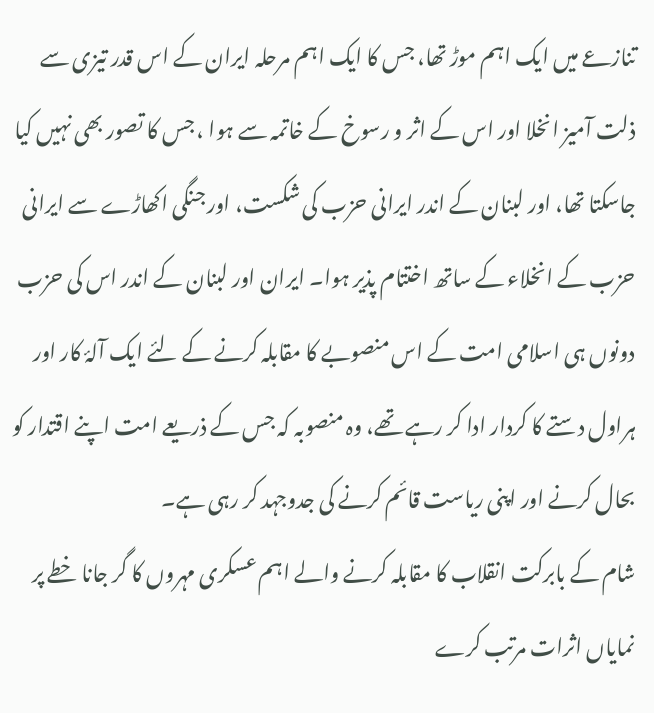تنازعے میں ایک اہم موڑ تھا، جس کا ایک اہم مرحلہ ایران کے اس قدر تیزی سے ذلت آمیز انخلا اور اس کے اثر و رسوخ کے خاتمہ سے ہوا ، جس کا تصور بھی نہیں کیا جاسکتا تھا، اور لبنان کے اندر ایرانی حزب کی شکست، اور جنگی اکھاڑے سے ایرانی حزب کے انخلاء کے ساتھ اختتام پذیر ہوا۔ ایران اور لبنان کے اندر اس کی حزب دونوں ہی اسلامی امت کے اس منصوبے کا مقابلہ کرنے کے لئے ایک آلۂ کار اور ہراول دستے کا کردار ادا کر رہے تھے، وہ منصوبہ کہ جس کے ذریعے امت اپنے اقتدار کو بحال کرنے اور اپنی ریاست قائم کرنے کی جدوجہد کر رہی ہے۔
شام کے بابرکت انقلاب کا مقابلہ کرنے والے اہم عسکری مہروں کا گر جانا خطے پر نمایاں اثرات مرتب کرے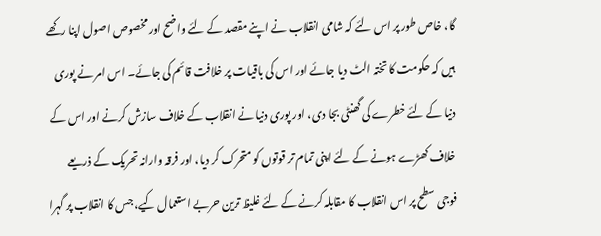گا، خاص طور پر اس لئے کہ شامی انقلاب نے اپنے مقصد کے لئے واضح اور مخصوص اصول اپنا رکھے ہیں کہ حکومت کا تختہ الٹ دیا جائے اور اس کی باقیات پر خلافت قائم کی جائے۔ اس امر نے پوری دنیا کے لئے خطرے کی گھنٹی بجا دی، اور پوری دنیا نے انقلاب کے خلاف سازش کرنے اور اس کے خلاف کھڑے ہونے کے لئے اپنی تمام تر قوتوں کو متحرک کر دیا، اور فرقہ وارانہ تحریک کے ذریعے فوجی سطح پر اس انقلاب کا مقابلہ کرنے کے لئے غلیظ ترین حربے استعمال کیے، جس کا انقلاب پر گہرا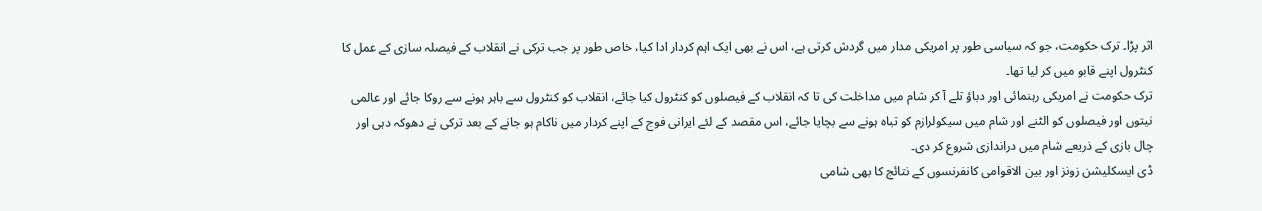اثر پڑا۔ ترک حکومت، جو کہ سیاسی طور پر امریکی مدار میں گردش کرتی ہے، اس نے بھی ایک اہم کردار ادا کیا، خاص طور پر جب ترکی نے انقلاب کے فیصلہ سازی کے عمل کا کنٹرول اپنے قابو میں کر لیا تھا۔
ترک حکومت نے امریکی رہنمائی اور دباؤ تلے آ کر شام میں مداخلت کی تا کہ انقلاب کے فیصلوں کو کنٹرول کیا جائے، انقلاب کو کنٹرول سے باہر ہونے سے روکا جائے اور عالمی نیتوں اور فیصلوں کو الٹنے اور شام میں سیکولرازم کو تباہ ہونے سے بچایا جائے، اس مقصد کے لئے ایرانی فوج کے اپنے کردار میں ناکام ہو جانے کے بعد ترکی نے دھوکہ دہی اور چال بازی کے ذریعے شام میں دراندازی شروع کر دی۔
ڈی ایسکلیشن زونز اور بین الاقوامی کانفرنسوں کے نتائج کا بھی شامی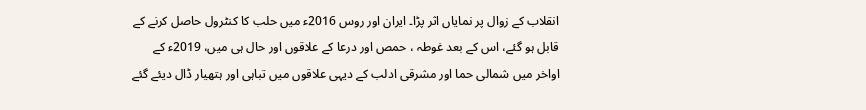انقلاب کے زوال پر نمایاں اثر پڑا۔ ایران اور روس 2016ء میں حلب کا کنٹرول حاصل کرنے کے قابل ہو گئے، اس کے بعد غوطہ ، حمص اور درعا کے علاقوں اور حال ہی میں، 2019ء کے اواخر میں شمالی حما اور مشرقی ادلب کے دیہی علاقوں میں تباہی اور ہتھیار ڈال دیئے گئے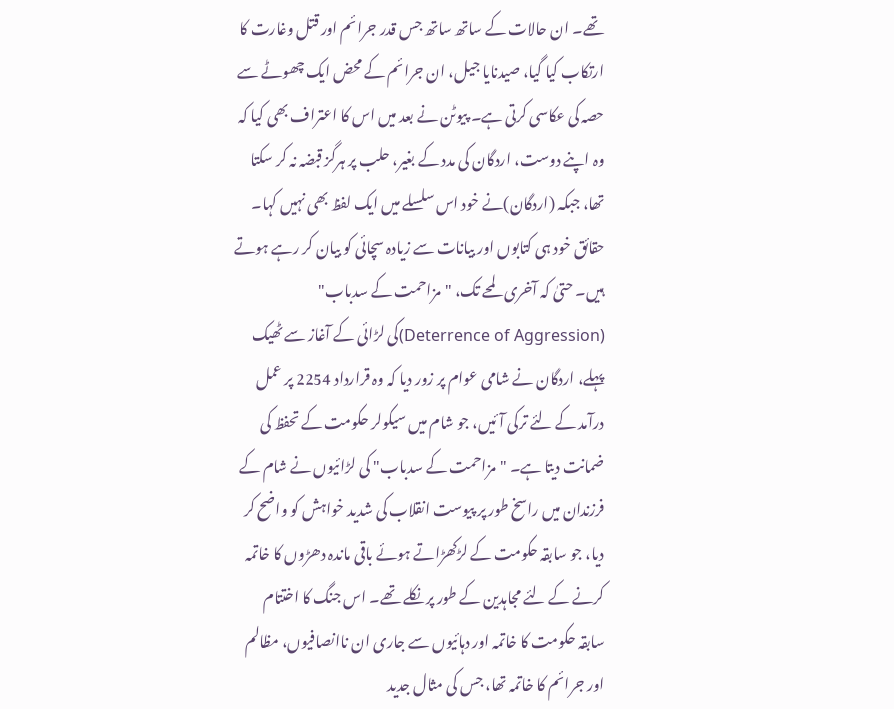تھے۔ ان حالات کے ساتھ ساتھ جس قدر جرائم اور قتل وغارت کا ارتکاب کیا گیا، صیدنایا جیل، ان جرائم کے محض ایک چھوٹے سے حصہ کی عکاسی کرتی ہے۔ پیوٹن نے بعد میں اس کا اعتراف بھی کیا کہ وہ اپنے دوست، اردگان کی مدد کے بغیر، حلب پر ہرگز قبضہ نہ کر سکتا تھا، جبکہ (اردگان)نے خود اس سلسلے میں ایک لفظ بھی نہیں کہا۔ حقائق خود ہی کتابوں اور بیانات سے زیادہ سچائی کو بیان کر رہے ہوتے ہیں۔ حتیٰ کہ آخری لمحے تک، "مزاحمت کے سدباب" (Deterrence of Aggression)کی لڑائی کے آغاز سے ٹھیک پہلے، اردگان نے شامی عوام پر زور دیا کہ وہ قرارداد 2254 پر عمل درآمد کے لئے ترکی آئیں، جو شام میں سیکولر حکومت کے تحفظ کی ضمانت دیتا ہے۔ "مزاحمت کے سدباب" کی لڑائیوں نے شام کے فرزندان میں راسخ طور پر پیوست انقلاب کی شدید خواہش کو واضح کر دیا، جو سابقہ حکومت کے لڑکھڑاتے ہوئے باقی ماندہ دھڑوں کا خاتمہ کرنے کے لئے مجاہدین کے طور پر نکلے تھے۔ اس جنگ کا اختتام سابقہ حکومت کا خاتمہ اور دہائیوں سے جاری ان ناانصافیوں، مظالم اور جرائم کا خاتمہ تھا، جس کی مثال جدید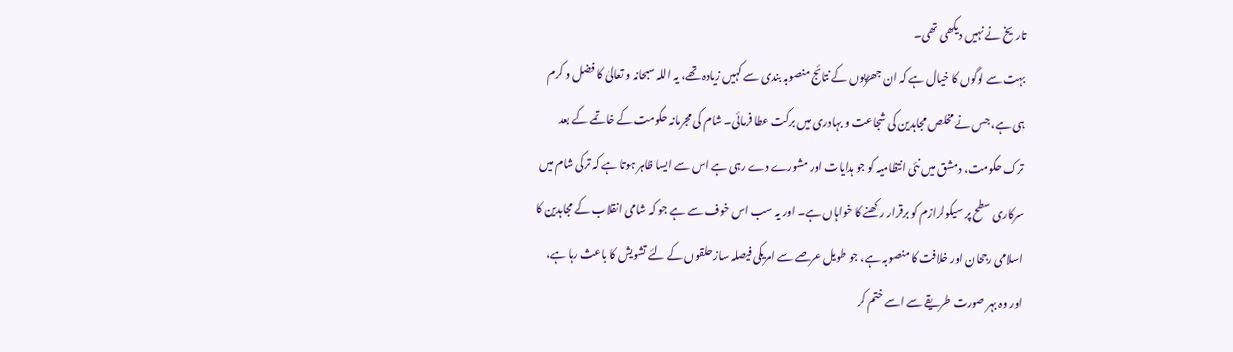تاریخ نے نہیں دیکھی تھی۔
بہت سے لوگوں کا خیال ہے کہ ان جھڑپوں کے نتائج منصوبہ بندی سے کہیں زیادہ تھے، یہ اللہ سبحانہ و تعالیٰ کا فضل و کرم ہی ہے، جس نے مخلص مجاہدین کی شجاعت و بہادری میں برکت عطا فرمائی۔ شام کی مجرمانہ حکومت کے خاتمے کے بعد ترک حکومت، دمشق میں نئی انتظامیہ کو جو ہدایات اور مشورے دے رہی ہے اس سے ایسا ظاہر ہوتا ہے کہ ترکی شام میں سرکاری سطح پر سیکولرازم کو برقرار رکھنے کا خواہاں ہے۔ اور یہ سب اس خوف سے ہے جو کہ شامی انقلاب کے مجاہدین کا اسلامی رجحان اور خلافت کا منصوبہ ہے، جو طویل عرصے سے امریکی فیصلہ ساز حلقوں کے لئے تشویش کا باعث رہا ہے، اور وہ بہر صورت طریقے سے اسے ختم کر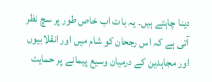دینا چاہتے ہیں۔ یہ بات اب خاص طور پر سچ نظر آتی ہے کہ اس رجحان کو شام میں اور انقلابیوں اور مجاہدین کے درمیان وسیع پیمانے پر حمایت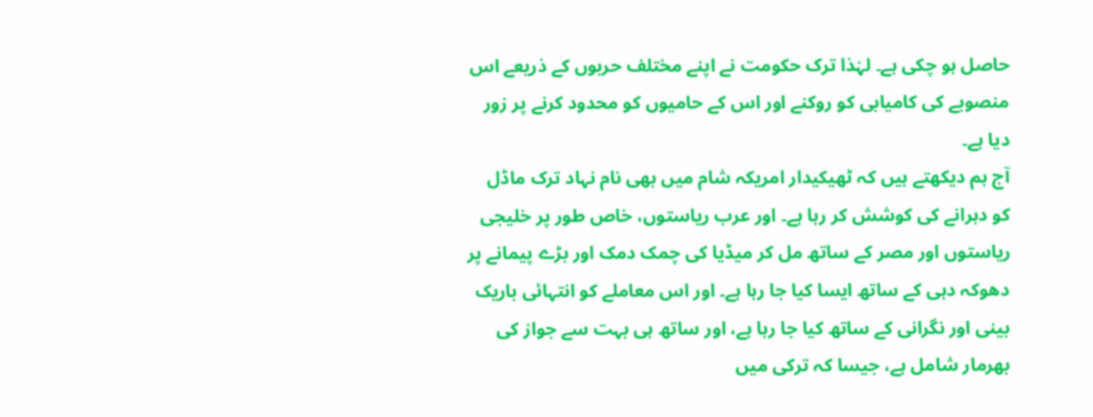حاصل ہو چکی ہے۔ لہٰذا ترک حکومت نے اپنے مختلف حربوں کے ذریعے اس منصوبے کی کامیابی کو روکنے اور اس کے حامیوں کو محدود کرنے پر زور دیا ہے۔
آج ہم دیکھتے ہیں کہ ٹھیکیدار امریکہ شام میں بھی نام نہاد ترک ماڈل کو دہرانے کی کوشش کر رہا ہے۔ اور عرب ریاستوں، خاص طور پر خلیجی ریاستوں اور مصر کے ساتھ مل کر میڈیا کی چمک دمک اور بڑے پیمانے پر دھوکہ دہی کے ساتھ ایسا کیا جا رہا ہے۔ اور اس معاملے کو انتہائی باریک بینی اور نگرانی کے ساتھ کیا جا رہا ہے، اور ساتھ ہی بہت سے جواز کی بھرمار شامل ہے، جیسا کہ ترکی میں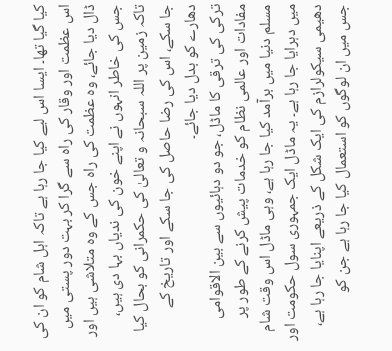کیا گیا تھا۔ ایسا اس لیے کیا جا رہا ہے تاکہ اہل شام کو ان کی اس عظمت اور وقار کی راہ سے گرا کر بہت دور پستی میں ڈال دیا جائے، وہ عظمت کی راہ جس کے وہ متلاشی ہیں اور جس کی خاطر انہوں نے اپنے خون کی ندیاں بہا دی ہیں، تاکہ زمین پر اللہ سبحانہ و تعالیٰ کی حکمرانی کو بحال کیا جا سکے، اس کی رضا حاصل کی جا سکے اور تاریخ کے دھارے کو بدل دیا جائے۔
ترکی کی ترقی کا ماڈل، جو دو دہائیوں سے بین الاقوامی مفادات اور عالمی نظام کو خدمات پیش کرنے کے طور پر مسلم دنیا میں برآمد کیا جا رہا ہے، وہی ماڈل اس وقت شام میں دہرایا جا رہا ہے۔ یہ ماڈل ایک جمہوری سول حکومت اور دھیمی سیکولرازم کی ایک شکل کے ذریعے اپنایا جا رہا ہے، جس میں ان لوگوں کو استعمال کیا جا رہا ہے جن کو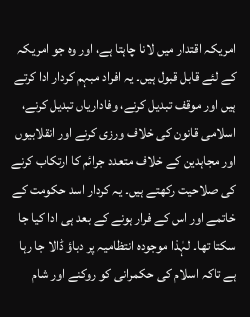امریکہ اقتدار میں لانا چاہتا ہے، اور وہ جو امریکہ کے لئے قابل قبول ہیں۔ یہ افراد مبہم کردار ادا کرتے ہیں اور موقف تبدیل کرنے، وفاداریاں تبدیل کرنے، اسلامی قانون کی خلاف ورزی کرنے اور انقلابیوں اور مجاہدین کے خلاف متعدد جرائم کا ارتکاب کرنے کی صلاحیت رکھتے ہیں۔ یہ کردار اسد حکومت کے خاتمے اور اس کے فرار ہونے کے بعد ہی ادا کیا جا سکتا تھا۔ لہٰذا موجودہ انتظامیہ پر دباؤ ڈالا جا رہا ہے تاکہ اسلام کی حکمرانی کو روکنے اور شام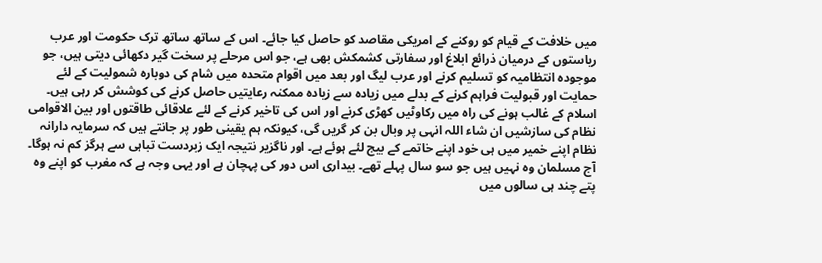میں خلافت کے قیام کو روکنے کے امریکی مقاصد کو حاصل کیا جائے۔ اس کے ساتھ ساتھ ترک حکومت اور عرب ریاستوں کے درمیان ذرائع ابلاغ اور سفارتی کشمکش بھی ہے، جو اس مرحلے پر سخت گیر دکھائی دیتی ہیں، جو موجودہ انتظامیہ کو تسلیم کرنے اور عرب لیگ اور بعد میں اقوام متحدہ میں شام کی دوبارہ شمولیت کے لئے حمایت اور قبولیت فراہم کرنے کے بدلے میں زیادہ سے زیادہ ممکنہ رعایتیں حاصل کرنے کی کوشش کر رہی ہیں۔
اسلام کے غالب ہونے کی راہ میں رکاوٹیں کھڑی کرنے اور اس کی تاخیر کرنے کے لئے علاقائی طاقتوں اور بین الاقوامی نظام کی سازشیں ان شاء اللہ انہی پر وبال بن کر گریں گی، کیونکہ ہم یقینی طور پر جانتے ہیں کہ سرمایہ دارانہ نظام اپنے خمیر میں ہی خود اپنے خاتمے کے بیج لئے ہوئے ہے۔ اور ناگزیر نتیجہ ایک زبردست تباہی سے ہرگز کم نہ ہوگا۔ آج مسلمان وہ نہیں ہیں جو سو سال پہلے تھے۔ بیداری اس دور کی پہچان ہے اور یہی وجہ ہے کہ مغرب کو اپنے وہ پتے چند ہی سالوں میں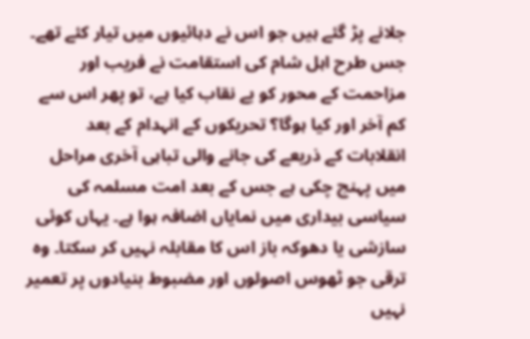جلانے پڑ گئے ہیں جو اس نے دہائیوں میں تیار کئے تھے۔ جس طرح اہل شام کی استقامت نے فریب اور مزاحمت کے محور کو بے نقاب کیا ہے، تو پھر اس سے کم آخر اور کیا ہوگا؟ تحریکوں کے انہدام کے بعد انقلابات کے ذریعے کی جانے والی تباہی آخری مراحل میں پہنچ چکی ہے جس کے بعد امت مسلمہ کی سیاسی بیداری میں نمایاں اضافہ ہوا ہے۔ یہاں کوئی سازشی یا دھوکہ باز اس کا مقابلہ نہیں کر سکتا۔ وہ ترقی جو ٹھوس اصولوں اور مضبوط بنیادوں پر تعمیر نہیں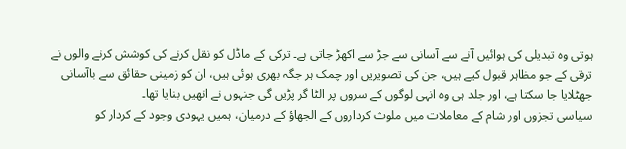ہوتی وہ تبدیلی کی ہوائیں آنے سے آسانی سے جڑ سے اکھڑ جاتی ہے۔ ترکی کے ماڈل کو نقل کرنے کی کوشش کرنے والوں نے ترقی کے جو مظاہر قبول کیے ہیں، جن کی تصویریں اور چمک ہر جگہ بھری ہوئی ہیں، ان کو زمینی حقائق سے باآسانی جھٹلایا جا سکتا ہے، اور جلد ہی وہ انہی لوگوں کے سروں پر الٹا گر پڑیں گی جنہوں نے انھیں بنایا تھا۔
سیاسی تجزوں اور شام کے معاملات میں ملوث کرداروں کے الجھاؤ کے درمیان، ہمیں یہودی وجود کے کردار کو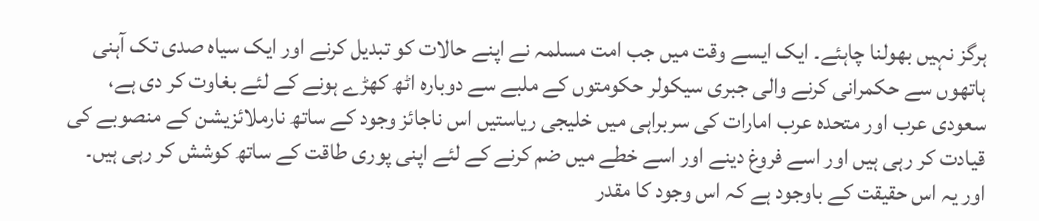ہرگز نہیں بھولنا چاہئے۔ ایک ایسے وقت میں جب امت مسلمہ نے اپنے حالات کو تبدیل کرنے اور ایک سیاہ صدی تک آہنی ہاتھوں سے حکمرانی کرنے والی جبری سیکولر حکومتوں کے ملبے سے دوبارہ اٹھ کھڑے ہونے کے لئے بغاوت کر دی ہے، سعودی عرب اور متحدہ عرب امارات کی سربراہی میں خلیجی ریاستیں اس ناجائز وجود کے ساتھ نارملائزیشن کے منصوبے کی قیادت کر رہی ہیں اور اسے فروغ دینے اور اسے خطے میں ضم کرنے کے لئے اپنی پوری طاقت کے ساتھ کوشش کر رہی ہیں۔ اور یہ اس حقیقت کے باوجود ہے کہ اس وجود کا مقدر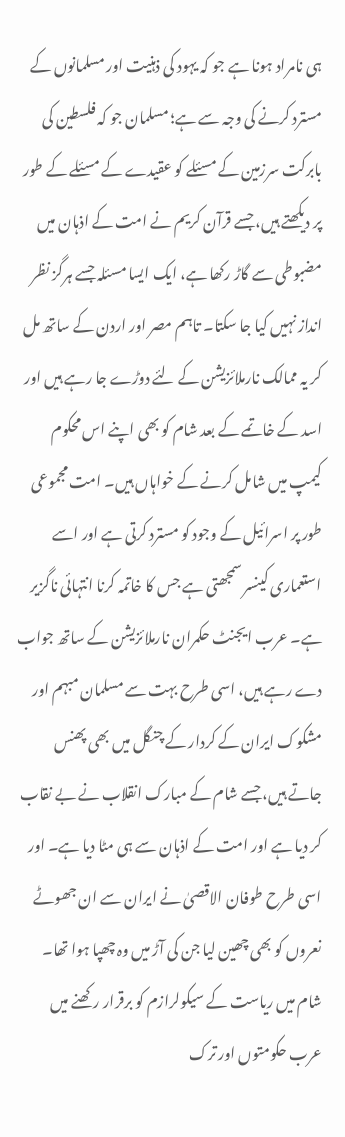ہی نامراد ہونا ہے جو کہ یہود کی ذہنیت اور مسلمانوں کے مسترد کرنے کی وجہ سے ہے؛ مسلمان جو کہ فلسطین کی بابرکت سرزمین کے مسئلے کو عقیدے کے مسئلے کے طور پر دیکھتے ہیں، جسے قرآن کریم نے امت کے اذہان میں مضبوطی سے گاڑ رکھا ہے، ایک ایسا مسئلہ جسے ہرگز نظر انداز نہیں کیا جا سکتا۔ تاہم مصر اور اردن کے ساتھ مل کر یہ ممالک نارملائزیشن کے لئے دوڑے جا رہے ہیں اور اسد کے خاتمے کے بعد شام کو بھی اپنے اس محکوم کیمپ میں شامل کرنے کے خواہاں ہیں۔ امت مجموعی طور پر اسرائیل کے وجود کو مسترد کرتی ہے اور اسے استعماری کینسر سمجھتی ہے جس کا خاتمہ کرنا انتہائی ناگزیر ہے۔ عرب ایجنٹ حکمران نارملائزیشن کے ساتھ جواب دے رہے ہیں، اسی طرح بہت سے مسلمان مبہم اور مشکوک ایران کے کردار کے چنگل میں بھی پھنس جاتے ہیں، جسے شام کے مبارک انقلاب نے بے نقاب کر دیا ہے اور امت کے اذہان سے ہی مٹا دیا ہے۔ اور اسی طرح طوفان الاقصیٰ نے ایران سے ان جھوٹے نعروں کو بھی چھین لیا جن کی آڑ میں وہ چھپا ہوا تھا۔
شام میں ریاست کے سیکولرازم کو برقرار رکھنے میں عرب حکومتوں اور ترک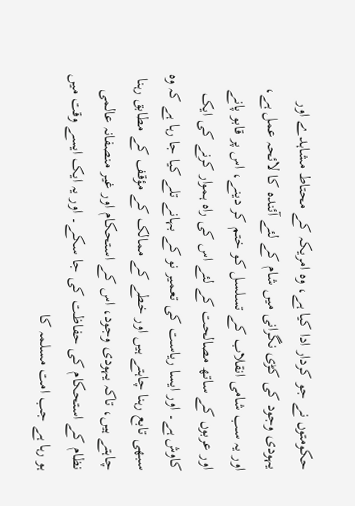حکومتوں نے جو کردار ادا کیا ہے، وہ امریکہ کے محتاط مشاہدے اور یہودی وجود کی کڑی نگرانی میں شام کے لئے آئندہ کا لائحہ عمل ہے، اور یہ سب شامی انقلاب کے تسلسل کو ختم کر دینے، اس پر قابو پانے اور عربوں کے ساتھ مصالحت کے لئے اس کی راہ ہموار کرنے کی ایک کاوش ہے۔ اور ایسا ریاست کی تعمیر نو کے بہانے تلے کیا جا رہا ہے کہ وہ سبھی تابع رہنا چاہتے ہیں اور خطے کے ممالک کے مؤقف کے مطابق رہنا چاہتے ہیں، تاکہ یہودی وجود، اس کے استحکام اور غیر منصفانہ عالمی نظام کے استحکام کی حفاظت کی جا سکے۔ اور یہ ایک ایسے وقت میں ہو رہا ہے جب امت مسلمہ کا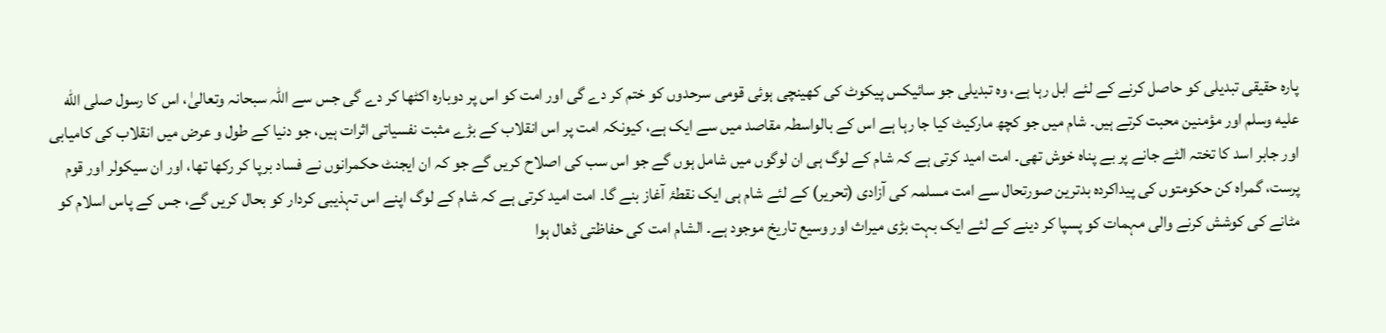پارہ حقیقی تبدیلی کو حاصل کرنے کے لئے ابل رہا ہے، وہ تبدیلی جو سائیکس پیکوٹ کی کھینچی ہوئی قومی سرحدوں کو ختم کر دے گی اور امت کو اس پر دوبارہ اکٹھا کر دے گی جس سے اللہ سبحانہ وتعالیٰ، اس کا رسول صلى الله عليه وسلم اور مؤمنین محبت کرتے ہیں۔ شام میں جو کچھ مارکیٹ کیا جا رہا ہے اس کے بالواسطہ مقاصد میں سے ایک ہے، کیونکہ امت پر اس انقلاب کے بڑے مثبت نفسیاتی اثرات ہیں، جو دنیا کے طول و عرض میں انقلاب کی کامیابی اور جابر اسد کا تختہ الٹے جانے پر بے پناہ خوش تھی۔ امت امید کرتی ہے کہ شام کے لوگ ہی ان لوگوں میں شامل ہوں گے جو اس سب کی اصلاح کریں گے جو کہ ان ایجنٹ حکمرانوں نے فساد برپا کر رکھا تھا، اور ان سیکولر اور قوم پرست، گمراہ کن حکومتوں کی پیداکردہ بدترین صورتحال سے امت مسلمہ کی آزادی (تحریر) کے لئے شام ہی ایک نقطۂ آغاز بنے گا۔ امت امید کرتی ہے کہ شام کے لوگ اپنے اس تہذیبی کردار کو بحال کریں گے، جس کے پاس اسلام کو مٹانے کی کوشش کرنے والی مہمات کو پسپا کر دینے کے لئے ایک بہت بڑی میراث اور وسیع تاریخ موجود ہے۔ الشام امت کی حفاظتی ڈھال ہوا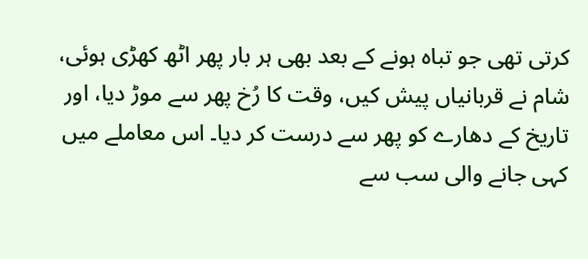کرتی تھی جو تباہ ہونے کے بعد بھی ہر بار پھر اٹھ کھڑی ہوئی، شام نے قربانیاں پیش کیں، وقت کا رُخ پھر سے موڑ دیا، اور تاریخ کے دھارے کو پھر سے درست کر دیا۔ اس معاملے میں کہی جانے والی سب سے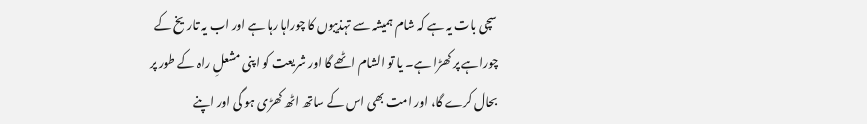سچی بات یہ ہے کہ شام ہمیشہ سے تہذیبوں کا چوراہا رہا ہے اور اب یہ تاریخ کے چوراہے پر کھڑا ہے۔ یا تو الشام اٹھے گا اور شریعت کو اپنی مشعلِ راہ کے طور پر بحال کرے گا، اور امت بھی اس کے ساتھ اٹھ کھڑی ہو گی اور اپنے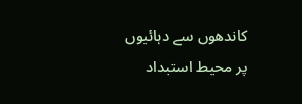کاندھوں سے دہائیوں پر محیط استبداد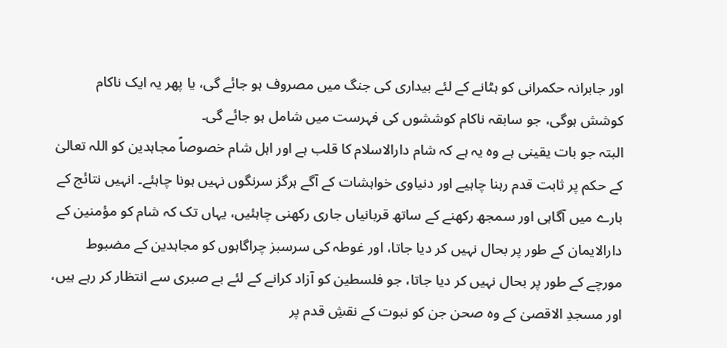اور جابرانہ حکمرانی کو ہٹانے کے لئے بیداری کی جنگ میں مصروف ہو جائے گی، یا پھر یہ ایک ناکام کوشش ہوگی، جو سابقہ ناکام کوششوں کی فہرست میں شامل ہو جائے گی۔
البتہ جو بات یقینی ہے وہ یہ ہے کہ شام دارالاسلام کا قلب ہے اور اہل شام خصوصاً مجاہدین کو اللہ تعالیٰ کے حکم پر ثابت قدم رہنا چاہیے اور دنیاوی خواہشات کے آگے ہرگز سرنگوں نہیں ہونا چاہئے۔ انہیں نتائج کے بارے میں آگاہی اور سمجھ رکھنے کے ساتھ قربانیاں جاری رکھنی چاہئیں، یہاں تک کہ شام کو مؤمنین کے دارالایمان کے طور پر بحال نہیں کر دیا جاتا، اور غوطہ کی سرسبز چراگاہوں کو مجاہدین کے مضبوط مورچے کے طور پر بحال نہیں کر دیا جاتا، جو فلسطین کو آزاد کرانے کے لئے بے صبری سے انتظار کر رہے ہیں، اور مسجدِ الاقصیٰ کے وہ صحن جن کو نبوت کے نقشِ قدم پر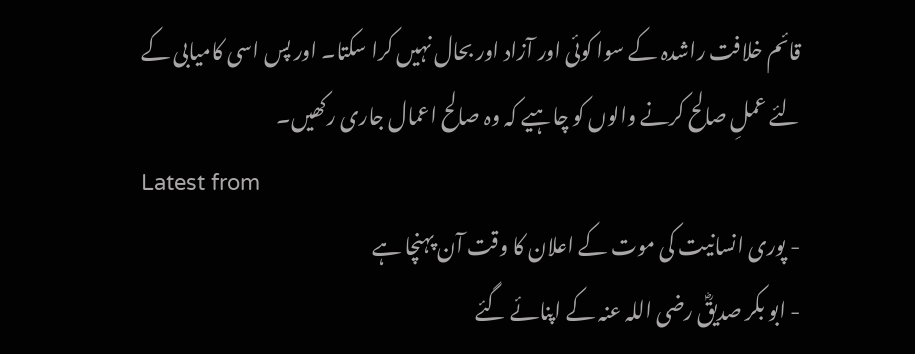قائم خلافت راشدہ کے سوا کوئی اور آزاد اور بحال نہیں کرا سکتا۔ اور پس اسی کامیابی کے لئے عملِ صالح کرنے والوں کو چاہیے کہ وہ صالح اعمال جاری رکھیں۔
Latest from
- پوری انسانیت کی موت کے اعلان کا وقت آن پہنچا ہے
- ابو بکر صدیقؓ رضی اللہ عنہ کے اپنائے گئے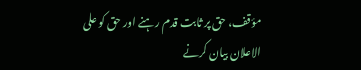مؤقف، حق پر ثابت قدم رہنے اور حق کو علی الاعلان بیان کرنے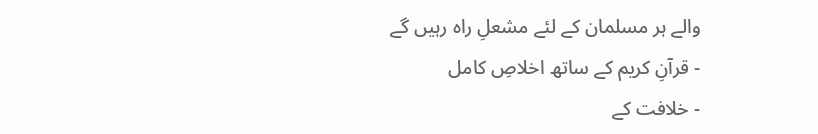والے ہر مسلمان کے لئے مشعلِ راہ رہیں گے
- قرآنِ کریم کے ساتھ اخلاصِ کامل
- خلافت کے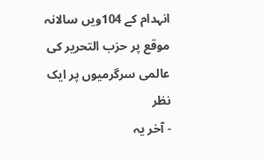انہدام کے 104ویں سالانہ موقع پر حزب التحریر کی عالمی سرگرمیوں پر ایک نظر
- آخر یہ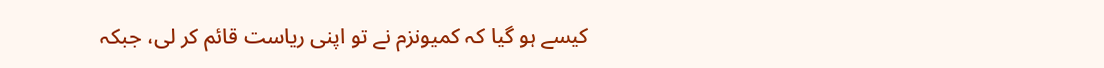کیسے ہو گیا کہ کمیونزم نے تو اپنی ریاست قائم کر لی، جبکہ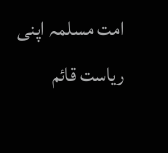امت مسلمہ اپنی ریاست قائم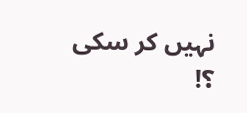نہیں کر سکی ؟!